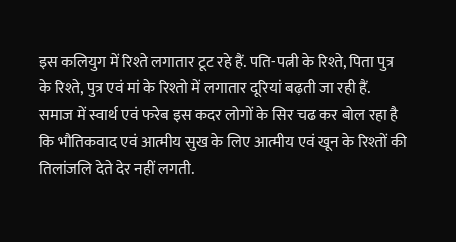इस कलियुग में रिश्ते लगातार टूट रहे हैं. पति-पत्नी के रिश्ते, पिता पुत्र के रिश्ते, पुत्र एवं मां के रिश्तो में लगातार दूरियां बढ़ती जा रही हैं. समाज में स्वार्थ एवं फरेब इस कदर लोगों के सिर चढ कर बोल रहा है कि भौतिकवाद एवं आत्मीय सुख के लिए आत्मीय एवं खून के रिश्तों की तिलांजलि देते देर नहीं लगती.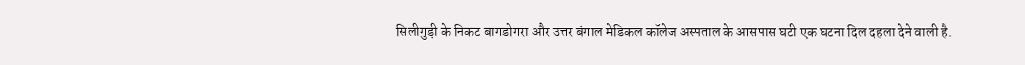सिलीगुड़ी के निकट बागडोगरा और उत्तर बंगाल मेडिकल कॉलेज अस्पताल के आसपास घटी एक घटना दिल दहला देने वाली है.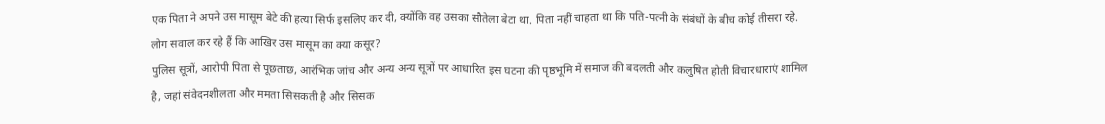एक पिता ने अपने उस मासूम बेटे की हत्या सिर्फ इसलिए कर दी, क्योंकि वह उसका सौतेला बेटा था. पिता नहीं चाहता था कि पति-पत्नी के संबंधों के बीच कोई तीसरा रहे. लोग सवाल कर रहे हैं कि आखिर उस मासूम का क्या कसूर?
पुलिस सूत्रों, आरोपी पिता से पूछताछ, आरंभिक जांच और अन्य अन्य सूत्रों पर आधारित इस घटना की पृष्ठभूमि में समाज की बदलती और कलुषित होती विचारधाराएं शामिल है, जहां संवेदनशीलता और ममता सिसकती है और सिसक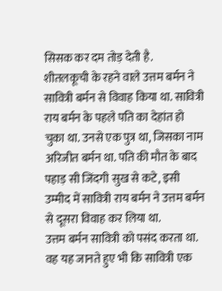सिसक कर दम तोड़ देती है.
शीतलकूची के रहने वाले उत्तम बर्मन ने सावित्री बर्मन से विवाह किया था. सावित्री राय बर्मन के पहले पति का देहांत हो चुका था. उनसे एक पुत्र था, जिसका नाम अरिजीत बर्मन था. पति की मौत के बाद पहाड़ सी जिंदगी सुख से कटे, इसी उम्मीद में सावित्री राय बर्मन ने उत्तम बर्मन से दूसरा विवाह कर लिया था.
उत्तम बर्मन सावित्री को पसंद करता था. वह यह जानते हुए भी कि सावित्री एक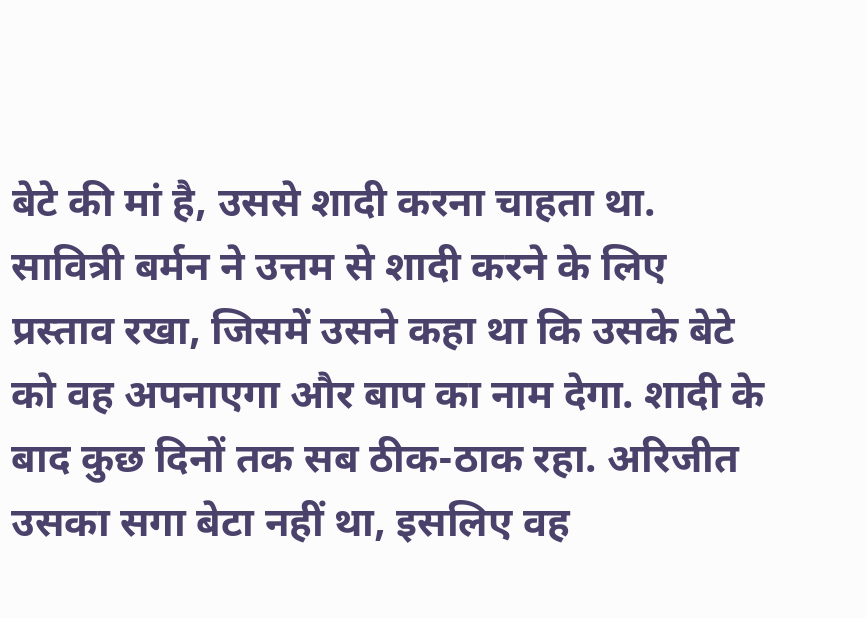बेटे की मां है, उससे शादी करना चाहता था. सावित्री बर्मन ने उत्तम से शादी करने के लिए प्रस्ताव रखा, जिसमें उसने कहा था कि उसके बेटे को वह अपनाएगा और बाप का नाम देगा. शादी के बाद कुछ दिनों तक सब ठीक-ठाक रहा. अरिजीत उसका सगा बेटा नहीं था, इसलिए वह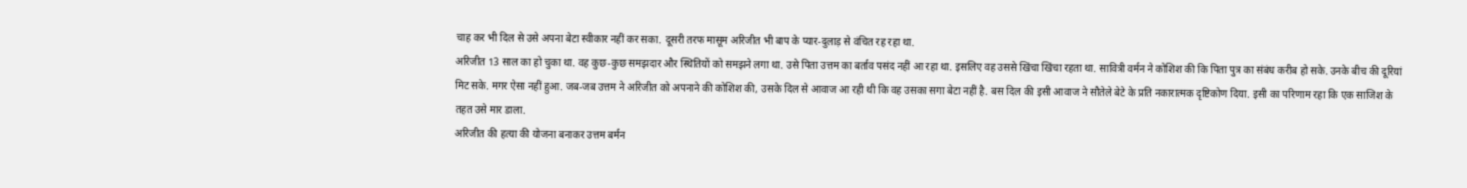चाह कर भी दिल से उसे अपना बेटा स्वीकार नहीं कर सका. दूसरी तरफ मासूम अरिजीत भी बाप के प्यार-दुलाड़ से वंचित रह रहा था.
अरिजीत 13 साल का हो चुका था. वह कुछ-कुछ समझदार और स्थितियों को समझने लगा था. उसे पिता उत्तम का बर्ताव पसंद नहीं आ रहा था. इसलिए वह उससे खिंचा खिंचा रहता था. सावित्री वर्मन ने कोशिश की कि पिता पुत्र का संबंध करीब हो सके. उनके बीच की दूरियां मिट सके. मगर ऐसा नहीं हुआ. जब-जब उत्तम ने अरिजीत को अपनाने की कोशिश की, उसके दिल से आवाज आ रही थी कि वह उसका सगा बेटा नहीं है. बस दिल की इसी आवाज ने सौतेले बेटे के प्रति नकारात्मक दृष्टिकोण दिया. इसी का परिणाम रहा कि एक साजिश के तहत उसे मार डाला.
अरिजीत की हत्या की योजना बनाकर उत्तम बर्मन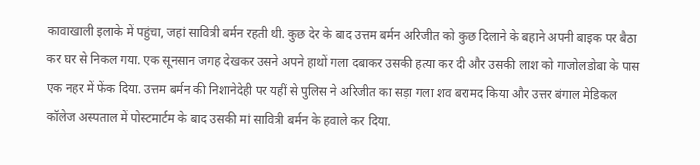कावाखाली इलाके में पहुंचा, जहां सावित्री बर्मन रहती थी. कुछ देर के बाद उत्तम बर्मन अरिजीत को कुछ दिलाने के बहाने अपनी बाइक पर बैठा कर घर से निकल गया. एक सूनसान जगह देखकर उसने अपने हाथों गला दबाकर उसकी हत्या कर दी और उसकी लाश को गाजोलडोबा के पास एक नहर में फेंक दिया. उत्तम बर्मन की निशानेदेही पर यहीं से पुलिस ने अरिजीत का सड़ा गला शव बरामद किया और उत्तर बंगाल मेडिकल कॉलेज अस्पताल में पोस्टमार्टम के बाद उसकी मां सावित्री बर्मन के हवाले कर दिया.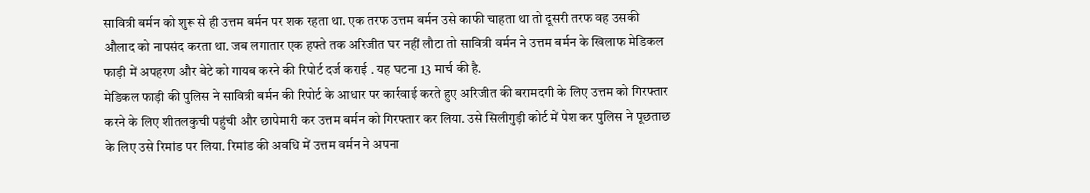सावित्री बर्मन को शुरू से ही उत्तम बर्मन पर शक रहता था. एक तरफ उत्तम बर्मन उसे काफी चाहता था तो दूसरी तरफ वह उसकी औलाद को नापसंद करता था. जब लगातार एक हफ्ते तक अरिजीत घर नहीं लौटा तो सावित्री वर्मन ने उत्तम बर्मन के खिलाफ मेडिकल फाड़ी में अपहरण और बेटे को गायब करने की रिपोर्ट दर्ज कराई . यह घटना 13 मार्च की है.
मेडिकल फाड़ी की पुलिस ने सावित्री बर्मन की रिपोर्ट के आधार पर कार्रवाई करते हुए अरिजीत की बरामदगी के लिए उत्तम को गिरफ्तार करने के लिए शीतलकुची पहुंची और छापेमारी कर उत्तम बर्मन को गिरफ्तार कर लिया. उसे सिलीगुड़ी कोर्ट में पेश कर पुलिस ने पूछताछ के लिए उसे रिमांड पर लिया. रिमांड की अवधि में उत्तम वर्मन ने अपना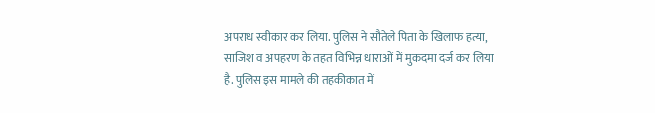अपराध स्वीकार कर लिया. पुलिस ने सौतेले पिता के खिलाफ हत्या, साजिश व अपहरण के तहत विभिन्न धाराओं में मुकदमा दर्ज कर लिया है. पुलिस इस मामले की तहकीकात में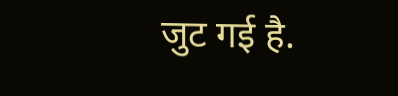जुट गई है.